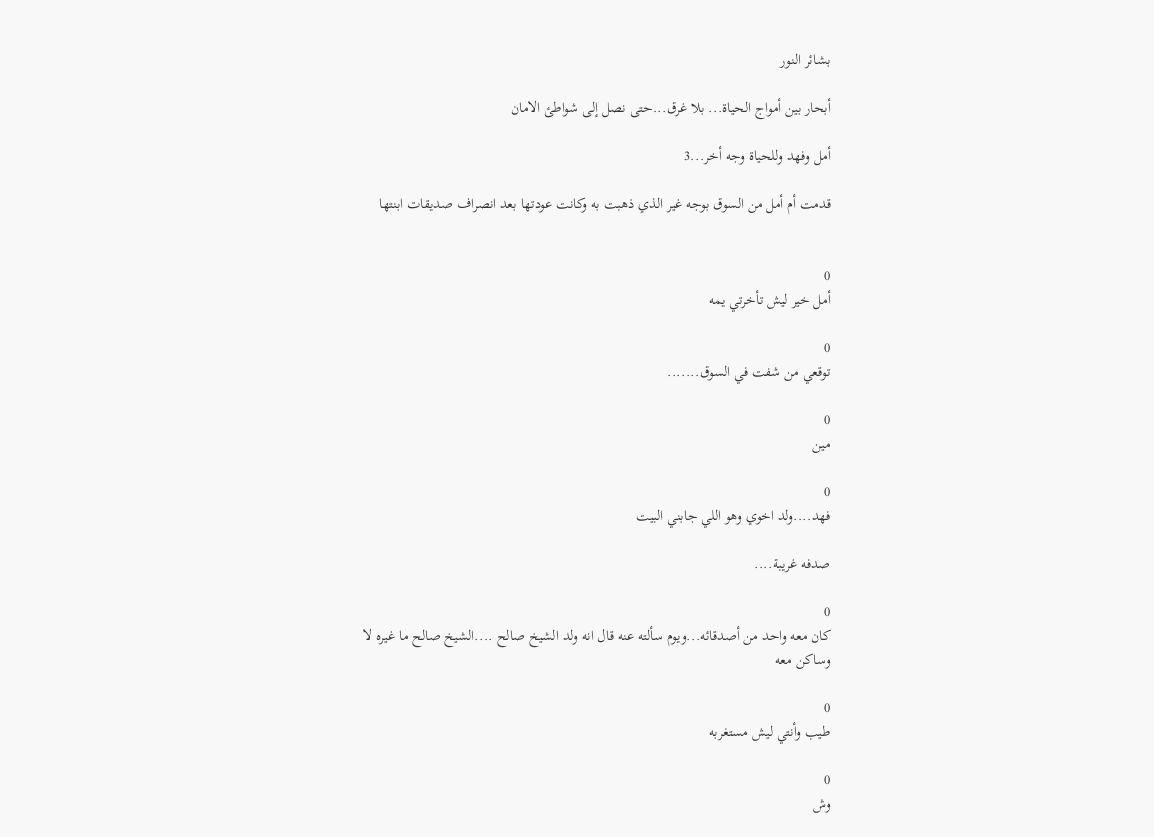بشائر النور

أبحار بين أمواج الحياة... بلا غرق...حتى نصل إلى شواطئ الامان

أمل وفهد وللحياة وجه أخر...3

قدمت أم أمل من السوق بوجه غير الذي ذهبت به وكانت عودتها بعد انصراف صديقات ابنتها


0
أمل خير ليش تأخرتي يمه

0
توقعي من شفت في السوق.......

0
مين

0
فهد....ولد اخوي وهو اللي جابني البيت

صدفه غريبة....

0
كان معه واحد من أصدقائه...ويوم سألته عنه قال انه ولد الشيخ صالح ....الشيخ صالح ما غيره لا وساكن معه

0
طيب وأنتي ليش مستغربه

0
وش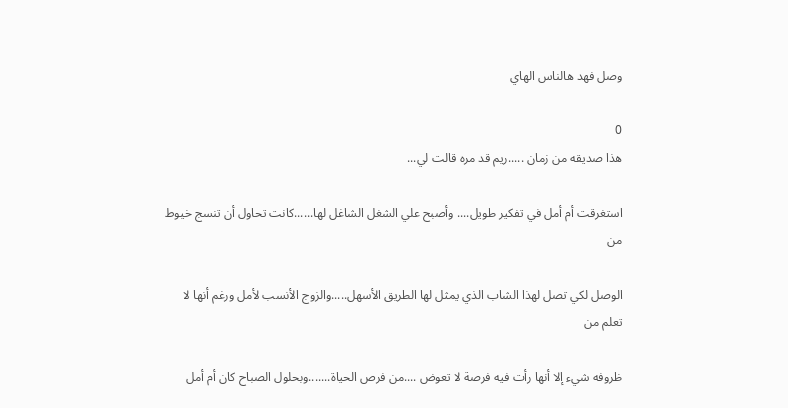وصل فهد هالناس الهاي

0
هذا صديقه من زمان .....ريم قد مره قالت لي...

استغرقت أم أمل في تفكير طويل.... وأصبح علي الشغل الشاغل لها......كانت تحاول أن تنسج خيوط من

الوصل لكي تصل لهذا الشاب الذي يمثل لها الطريق الأسهل.....والزوج الأنسب لأمل ورغم أنها لا تعلم من

ظروفه شيء إلا أنها رأت فيه فرصة لا تعوض ....من فرص الحياة.......وبحلول الصباح كان أم أمل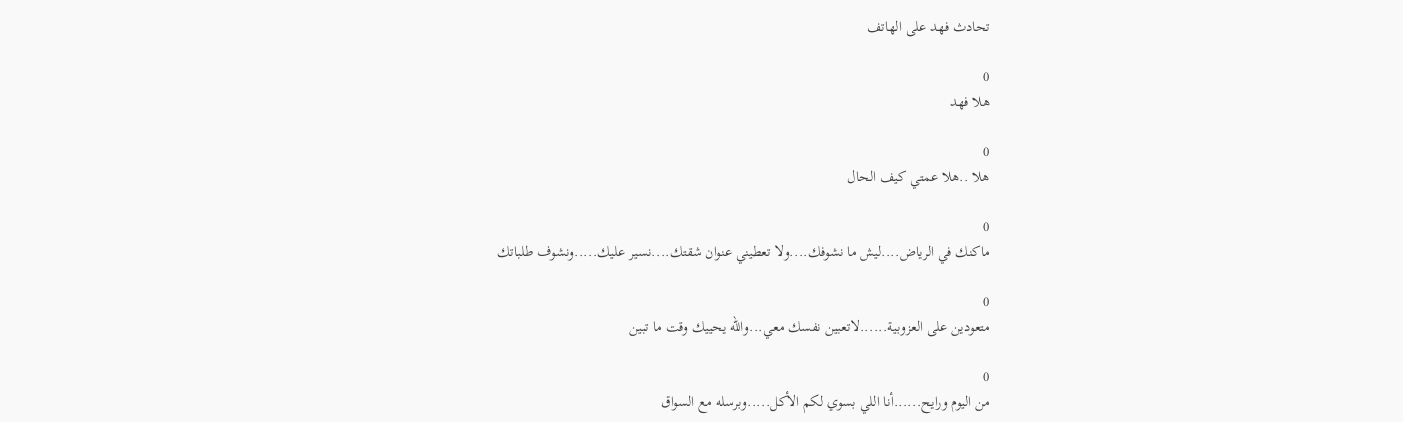تحادث فهد على الهاتف

0
هلا فهد

0
هلا ..هلا عمتي كيف الحال

0
ماكنك في الرياض....ليش ما نشوفك....ولا تعطيني عنوان شقتك....نسير عليك.....ونشوف طلباتك

0
متعودين على العزوبية......لاتعبين نفسك معي...والله يحييك وقت ما تبين

0
من اليوم ورايح......أنا اللي بسوي لكم الأكل.....وبرسله مع السواق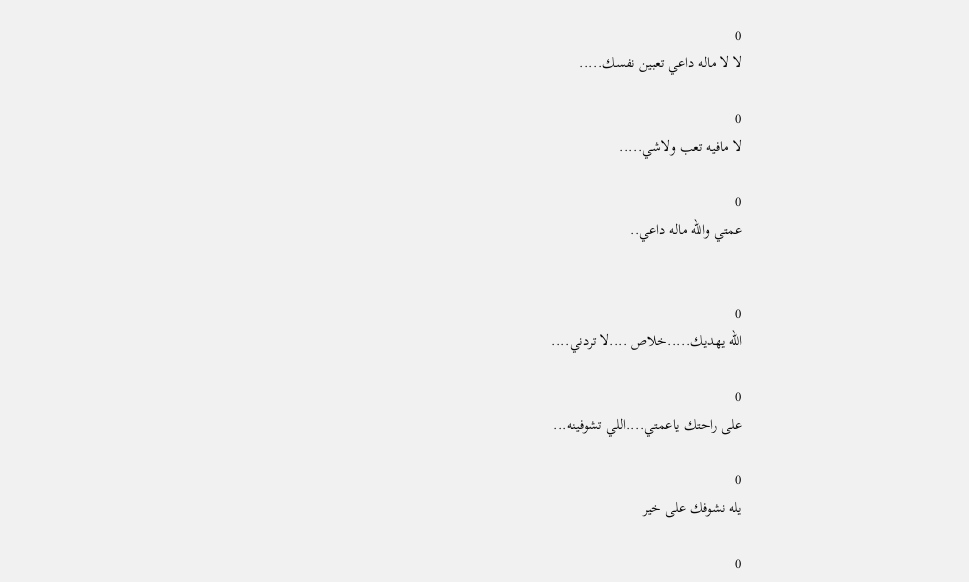0
لا لا ماله داعي تعبين نفسك.....

0
لا مافيه تعب ولاشي.....

0
عمتي والله ماله داعي..


0
الله يهديك.....خلاص ....لا تردني....

0
على راحتك ياعمتي....اللي تشوفينه...

0
يله نشوفك على خير

0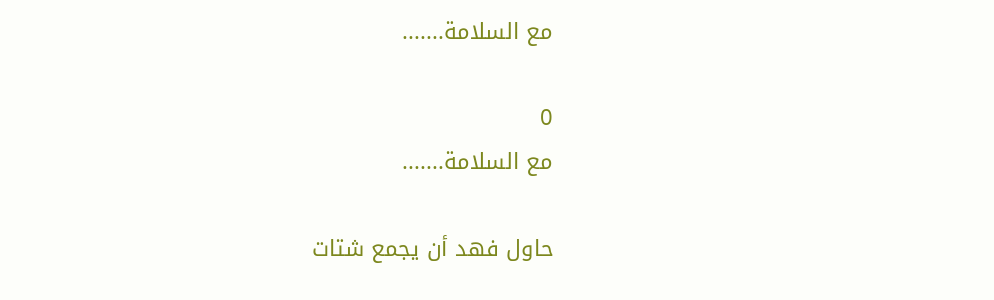مع السلامة.......

0
مع السلامة.......

حاول فهد أن يجمع شتات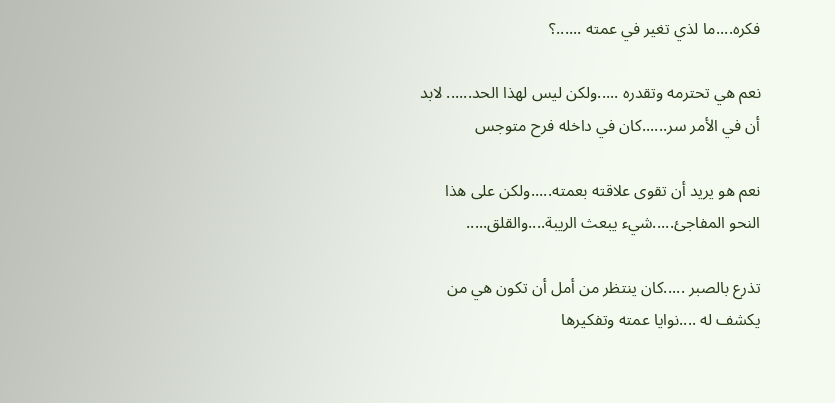فكره....ما لذي تغير في عمته ......؟

نعم هي تحترمه وتقدره .....ولكن ليس لهذا الحد...... لابد أن في الأمر سر......كان في داخله فرح متوجس

نعم هو يريد أن تقوى علاقته بعمته.....ولكن على هذا النحو المفاجئ.....شيء يبعث الريبة....والقلق.....

تذرع بالصبر .....كان ينتظر من أمل أن تكون هي من يكشف له ....نوايا عمته وتفكيرها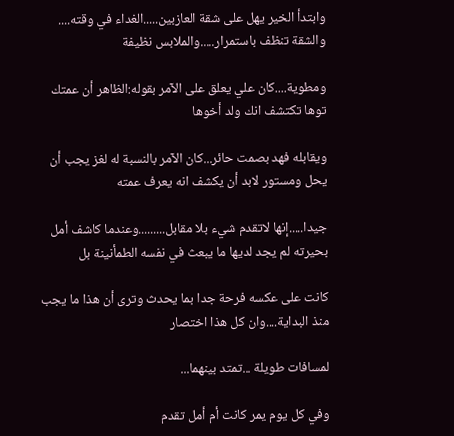وابتدأ الخير يهل على شقة العازبين.....الغداء في وقته.... والشقة تنظف باستمرار.....والملابس نظيفة

ومطوية....كان علي يعلق على الآمر بقوله:الظاهر أن عمتك توها تكتشف انك ولد أخوها

ويقابله فهد بصمت حائر...كان الآمر بالنسبة له لغز يجب أن يحل ومستور لابد أن يكشف انه يعرف عمته

جيدا.....إنها لاتقدم شيء بلا مقابل.........وعندما كاشف أمل بحيرته لم يجد لديها ما يبعث في نفسه الطمأنينة بل

كانت على عكسه فرحة جدا بما يحدث وترى أن هذا ما يجب منذ البداية....وان كل هذا اختصار

لمسافات طويلة ...تمتد بينهما...

وفي كل يوم يمر كانت أم أمل تقدم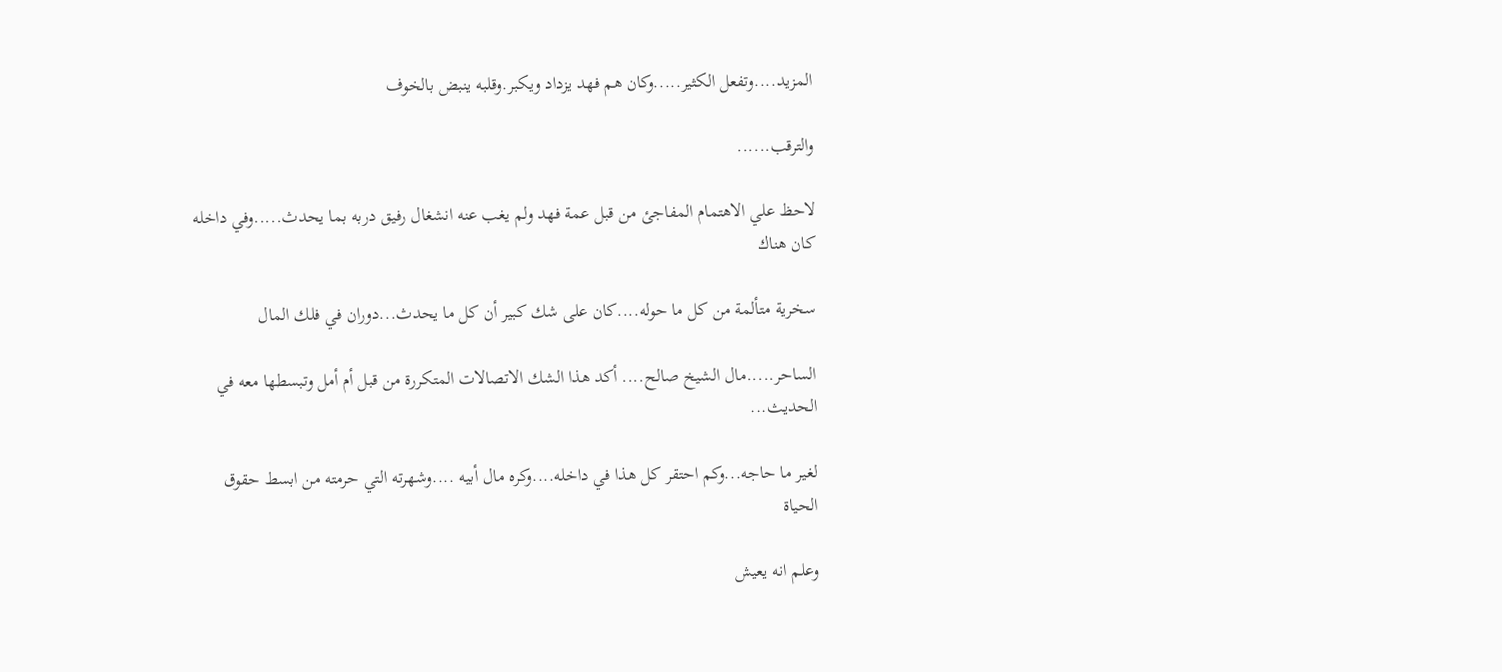المزيد....وتفعل الكثير.....وكان هم فهد يزداد ويكبر.وقلبه ينبض بالخوف

والترقب......

لاحظ علي الاهتمام المفاجئ من قبل عمة فهد ولم يغب عنه انشغال رفيق دربه بما يحدث.....وفي داخله كان هناك

سخرية متألمة من كل ما حوله....كان على شك كبير أن كل ما يحدث...دوران في فلك المال

الساحر.....مال الشيخ صالح.... أكد هذا الشك الاتصالات المتكررة من قبل أم أمل وتبسطها معه في الحديث...

لغير ما حاجه...وكم احتقر كل هذا في داخله....وكره مال أبيه ....وشهرته التي حرمته من ابسط حقوق الحياة

وعلم انه يعيش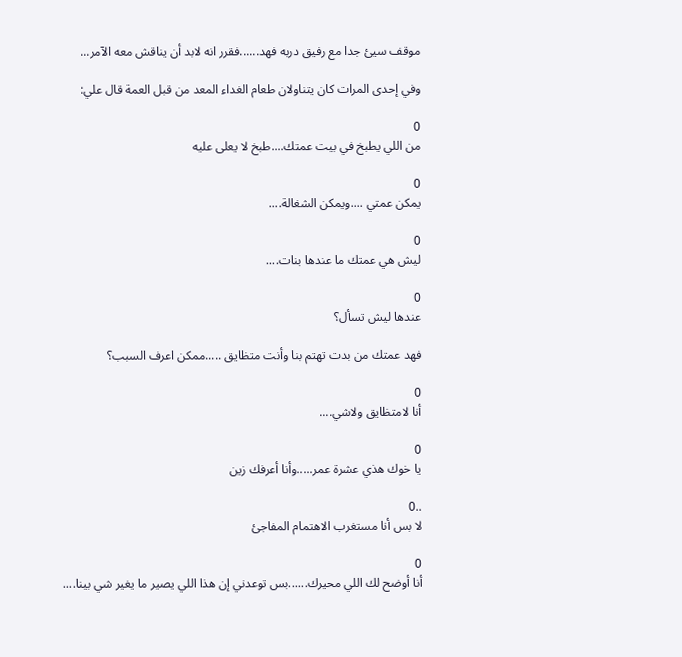موقف سيئ جدا مع رفيق دربه فهد......فقرر انه لابد أن يناقش معه الآمر...

وفي إحدى المرات كان يتناولان طعام الغداء المعد من قبل العمة قال علي:

0
من اللي يطبخ في بيت عمتك....طبخ لا يعلى عليه

0
يمكن عمتي ....ويمكن الشغالة....

0
ليش هي عمتك ما عندها بنات....

0
عندها ليش تسأل؟

فهد عمتك من بدت تهتم بنا وأنت متظايق .....ممكن اعرف السبب؟

0
أنا لامتظايق ولاشي....

0
يا خوك هذي عشرة عمر.....وأنا أعرفك زين

..0
لا بس أنا مستغرب الاهتمام المفاجئ

0
أنا أوضح لك اللي محيرك......بس توعدني إن هذا اللي يصير ما يغير شي بينا....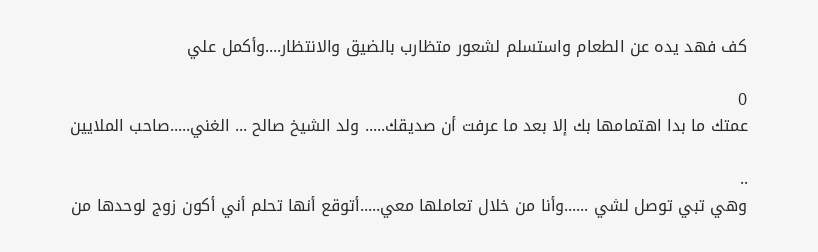كف فهد يده عن الطعام واستسلم لشعور متظارب بالضيق والانتظار....وأكمل علي

0
عمتك ما بدا اهتمامها بك إلا بعد ما عرفت أن صديقك..... ولد الشيخ صالح ... الغني.....صاحب الملايين

..
وهي تبي توصل لشي ......وأنا من خلال تعاملها معي.....أتوقع أنها تحلم أني أكون زوج لوحدها من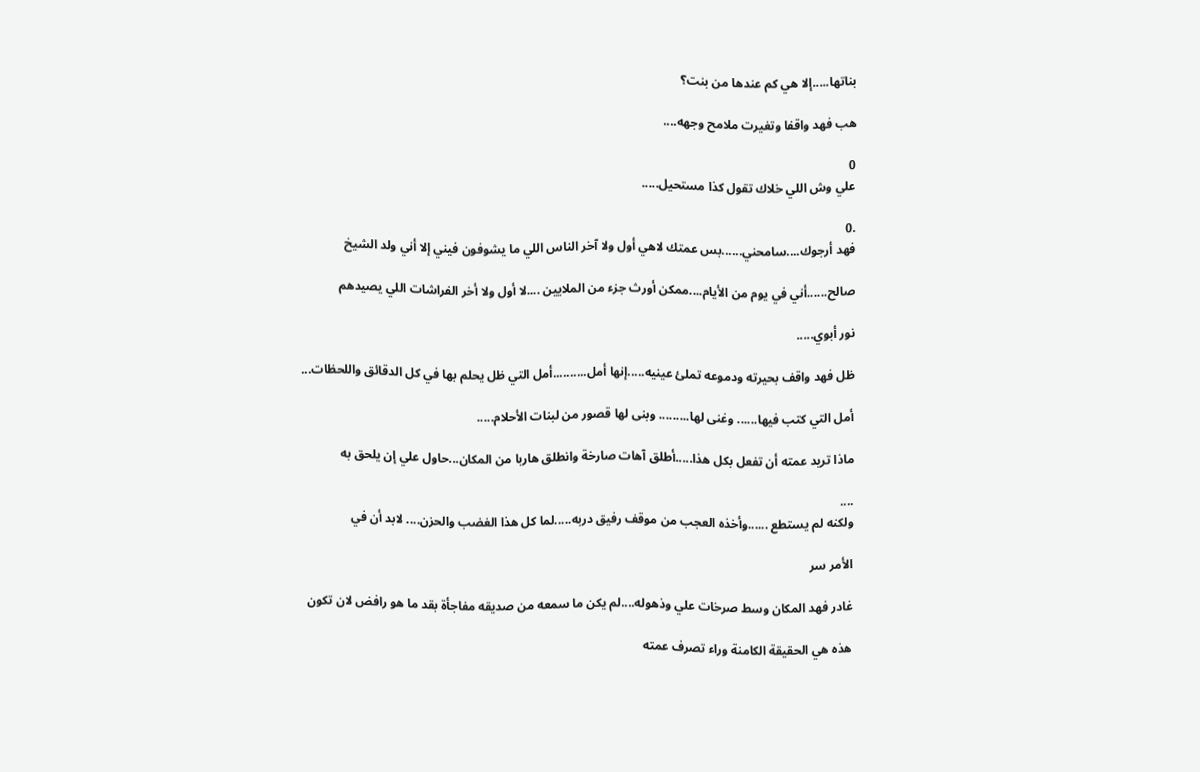بناتها.....إلا هي كم عندها من بنت؟

هب فهد واقفا وتغيرت ملامح وجهه....

0
علي وش اللي خلاك تقول كذا مستحيل.....

.0
فهد أرجوك....سامحني......بس عمتك لاهي أول ولا آخر الناس اللي ما يشوفون فيني إلا أني ولد الشيخ

صالح......أني في يوم من الأيام....ممكن أورث جزء من الملايين ....لا أول ولا أخر الفراشات اللي يصيدهم

نور أبوي.....

ظل فهد واقف بحيرته ودموعه تملئ عينيه.....إنها أمل..........أمل التي ظل يحلم بها في كل الدقائق واللحظات...

أمل التي كتب فيها...... وغنى لها......... وبنى لها قصور من لبنات الأحلام.....

ماذا تريد عمته أن تفعل بكل هذا.....أطلق آهات صارخة وانطلق هاربا من المكان...حاول علي إن يلحق به

....
ولكنه لم يستطع ......وأخذه العجب من موقف رفيق دربه.....لما كل هذا الغضب والحزن.... لابد أن في

الأمر سر

غادر فهد المكان وسط صرخات علي وذهوله....لم يكن ما سمعه من صديقه مفاجأة بقد ما هو رافض لان تكون

هذه هي الحقيقة الكامنة وراء تصرف عمته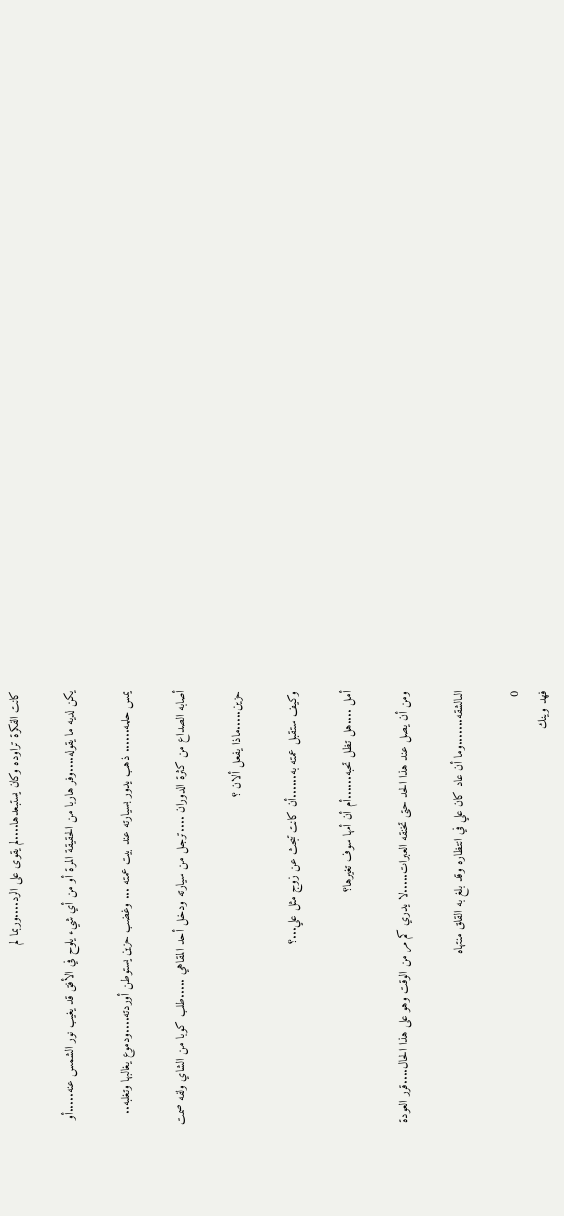كانت الفكرة تراوده وكان يستبعدها....لم يقوى على الرد....وربما لم

يكن لديه ما يقوله....وفر هاربا من الحقيقة المرة أو من أي شيء يلوح في الأفق قد يغيب نور الشمس عنه.....أو

يمس حلمه...... ذهب يدور بسيارته عند بيت عمته ... وغضب حزين يستوطن أوردته....ودموع يغالبها وتغلبه..

أصابه الصداع من كثرة الدوران ....ترجل من سيارته ودخل أحد المقاهي .....طلب كوبا من الشاي ولفه صمت

حزين.....ماذا يفعل ألان ؟

وكيف ستقبل عمته به......أن كانت تبحث عن زوج مثل علي...؟

أمل ....هل تظل تحبه......أم أن أمها سوف تغيرها؟

ومن أن يصل عند هذا الحد حتى تخنقه العبرات.....لا يدري كم مر من الوقت وهو على هذا الحال....قرر العودة

الىالشقه.......وما أن عاد كان علي في انتظاره وقد بلغ به القلق منتهاه

0
فهد وينك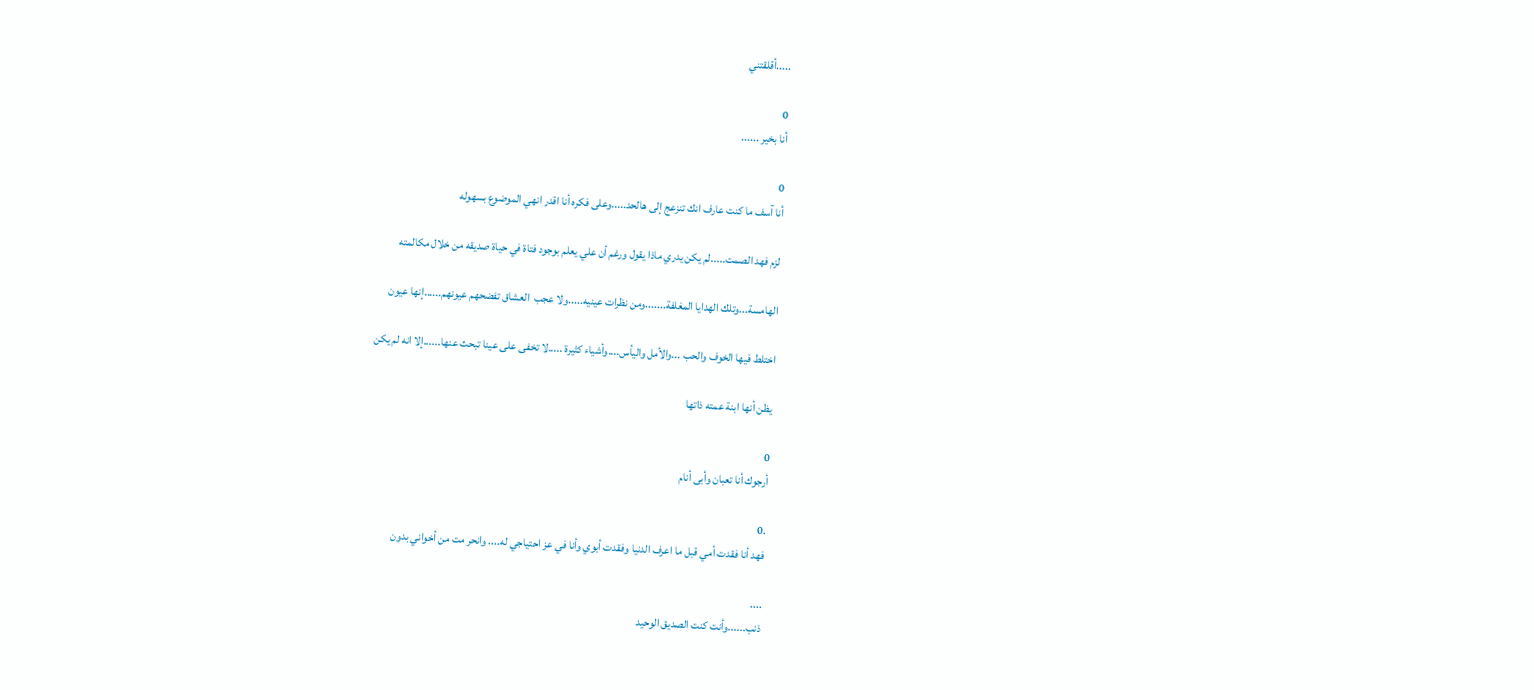.....أقلقتني

0
أنا بخير ......

0
أنا آسف ما كنت عارف انك تنزعج إلى هالحد.....وعلى فكره أنا اقدر انهي الموضوع بسهوله

لزم فهد الصمت.....لم يكن يدري ماذا يقول ورغم أن علي يعلم بوجود فتاة في حياة صديقه من خلال مكالمته

الهامسة...وتلك الهدايا المغلفة.......ومن نظرات عينيه.....ولا عجب  العشاق تفضحهم عيونهم......إنها عيون

اختلط فيها الخوف والحب ...والأمل واليأس....وأشياء كثيرة .....لا تخفى على عينا تبحث عنها......إلا انه لم يكن

يظن أنها ابنة عمته ذاتها

0
أرجوك أنا تعبان وأبى أنام

.0
فهد أنا فقدت أمي قبل ما اعرف الدنيا وفقدت أبوي وأنا في عز احتياجي له.... وانحر مت من أخواني بدون

....
ذنب......وأنت كنت الصديق الوحيد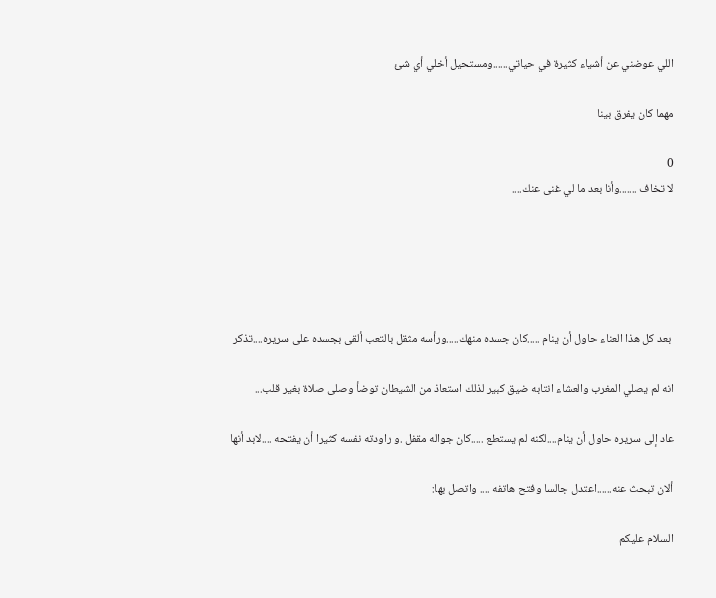اللي عوضني عن أشياء كثيرة في حياتي......ومستحيل أخلي أي شئ

مهما كان يفرق بينا

0
لا تخاف .......وأنا بعد ما لي غنى عنك....





 بعد كل هذا العناء حاول أن ينام .....كان جسده منهك.....ورأسه مثقل بالتعب ألقى بجسده على سريره....تذكر

انه لم يصلي المغرب والعشاء انتابه ضيق كبير لذلك استعاذ من الشيطان توضأ وصلى صلاة بغير قلب...

عاد إلى سريره حاول أن ينام....لكنه لم يستطع .....كان جواله مقفل .و راودته نفسه كثيرا أن يفتحه ....لابد أنها

ألان تبحث عنه......اعتدل جالسا وفتح هاتفه .... واتصل بها:

السلام عليكم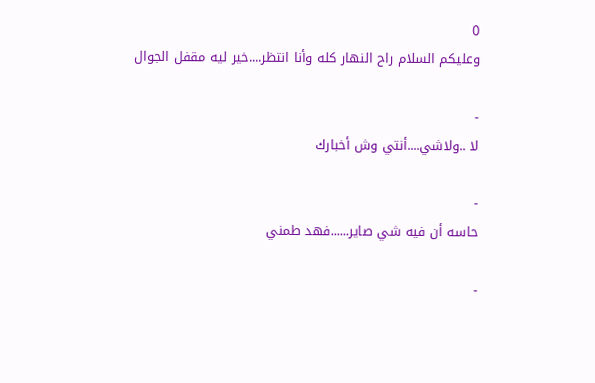0
وعليكم السلام راح النهار كله وأنا انتظر....خير ليه مقفل الجوال

-
لا ..ولاشي....أنتي وش أخبارك

-
حاسه أن فيه شي صاير......فهد طمني

-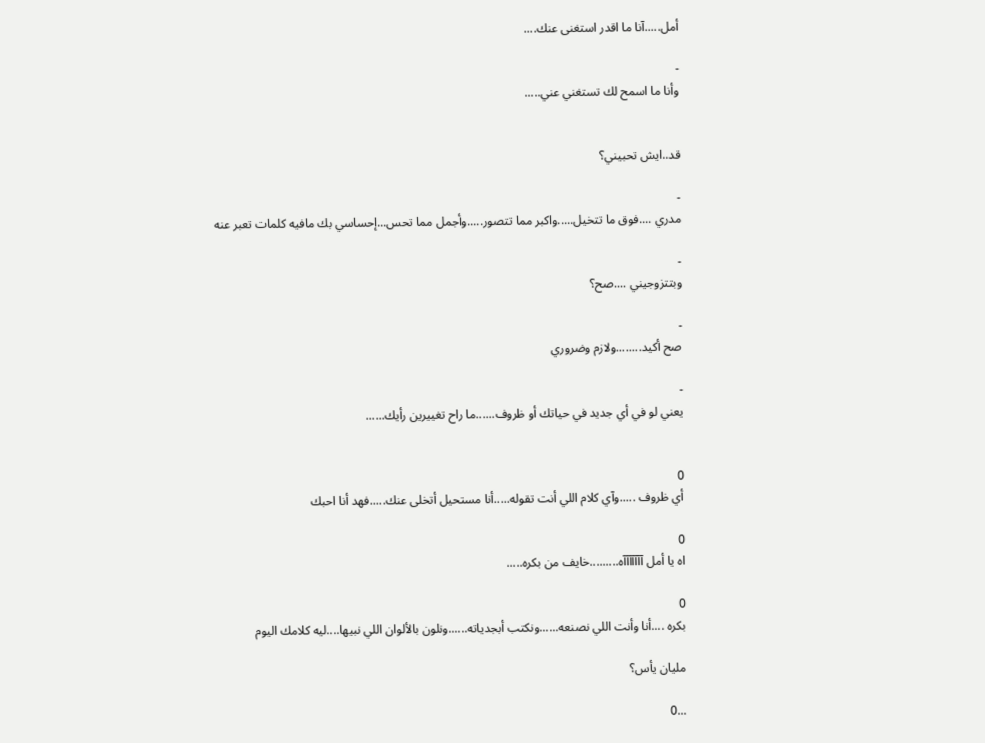أمل.....آنا ما اقدر استغنى عنك....

-
وأنا ما اسمح لك تستغني عني.....


قد..ايش تحبيني؟

-
مدري ....فوق ما تتخيل.....واكبر مما تتصور.....وأجمل مما تحس...إحساسي بك مافيه كلمات تعبر عنه

-
وبتتزوجيني ....صح؟

-
صح أكيد........ولازم وضروري

-
يعني لو في أي جديد في حياتك أو ظروف......ما راح تغييرين رأيك......


0
أي ظروف .....وآي كلام اللي أنت تقوله.....أنا مستحيل أتخلى عنك.....فهد أنا احبك

0
اه يا أمل آآآآآآآه.........خايف من بكره.....

0
بكره ....أنا وأنت اللي نصنعه......ونكتب أبجدياته......ونلون بالألوان اللي نبيها....ليه كلامك اليوم

مليان يأس؟

...0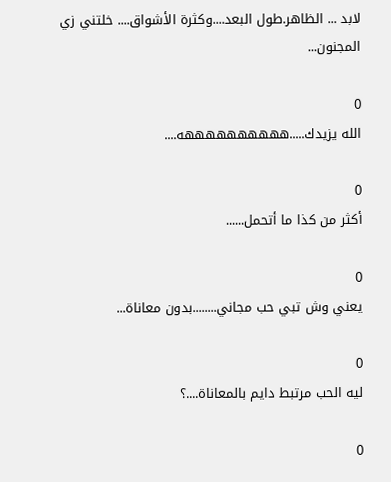لابد ... الظاهر.طول البعد....وكثرة الأشواق.... خلتني زي المجنون...

0
الله يزيدك.....ههههههههههه....

0
أكثر من كذا ما أتحمل......

0
يعني وش تبي حب مجاني........بدون معاناة...

0
ليه الحب مرتبط دايم بالمعاناة....؟

0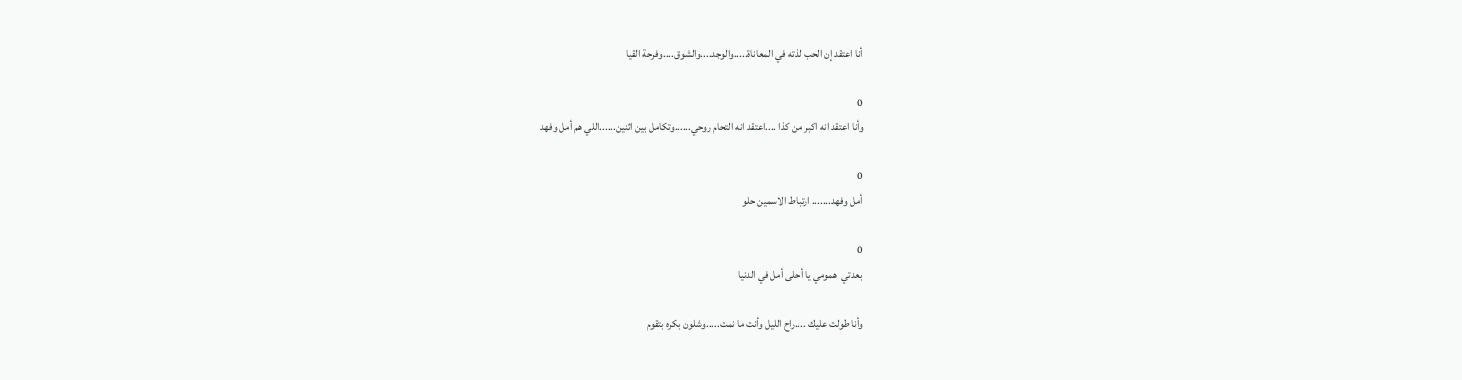أنا اعتقد إن الحب لذته في المعاناة.....والوجد....والشوق....وفرحة القيا

0
وأنا اعتقد انه اكبر من كذا ....اعتقد انه التحام روحي......وتكامل بين اثنين......اللي هم أمل وفهد

0
أمل وفهد....... ارتباط الاسمين حلو

0
بعدتي  همومي يا أحلى أمل في الدنيا

وأنا طولت عليك ....راح الليل وأنت ما نمت.....وشلون بكره بتقوم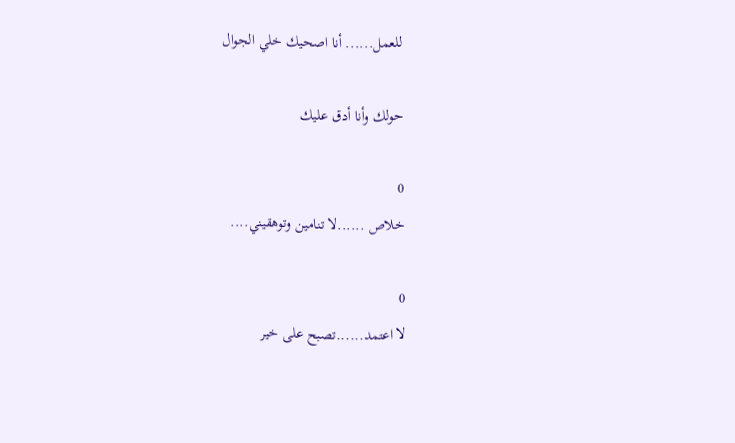للعمل...... أنا اصحيك خلي الجوال

حولك وأنا أدق عليك

0
خلاص ......لا تنامين وتوهقيني....

0
لا اعتمد......تصبح على خير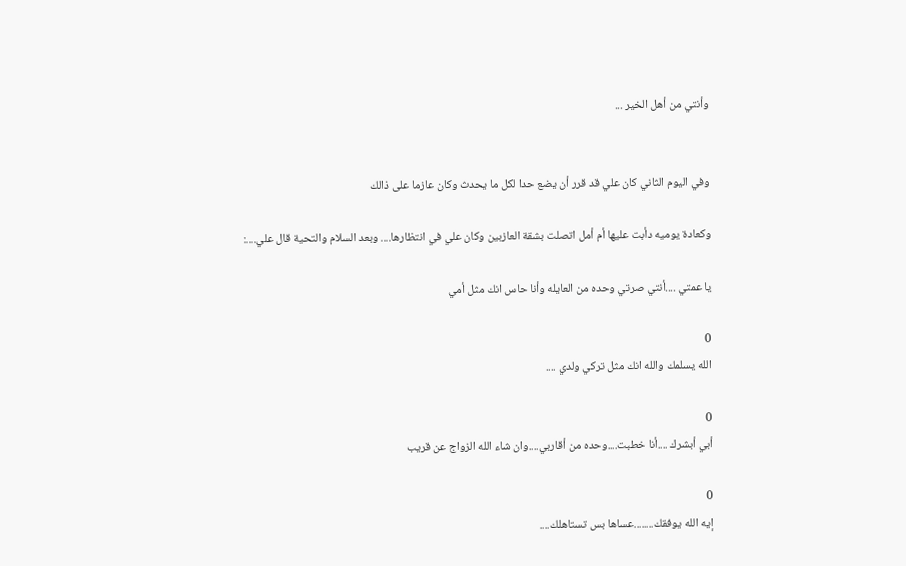وأنتي من أهل الخير ...


وفي اليوم الثاني كان علي قد قرر أن يضع حدا لكل ما يحدث وكان عازما على ذالك

وكعادة يوميه دأبت عليها أم أمل اتصلت بشقة العازبين وكان علي في انتظارها.... وبعد السلام والتحية قال علي....:

يا عمتي ....أنتي صرتي وحده من العايله وأنا حاس انك مثل أمي

0
الله يسلمك والله انك مثل تركي ولدي ....

0
أبي أبشرك ....أنا خطبت....وحده من أقاربي....وان شاء الله الزواج عن قريب

0
إيه الله يوفقك........عساها بس تستاهلك....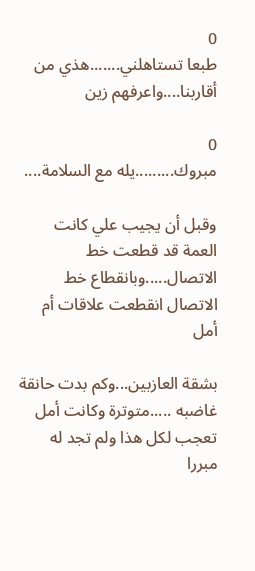0
طبعا تستاهلني.......هذي من أقاربنا....واعرفهم زين

0
مبروك.........يله مع السلامة....

وقبل أن يجيب علي كانت العمة قد قطعت خط الاتصال.....وبانقطاع خط الاتصال انقطعت علاقات أم أمل

بشقة العازبين...وكم بدت حانقة غاضبه .....متوترة وكانت أمل تعجب لكل هذا ولم تجد له مبررا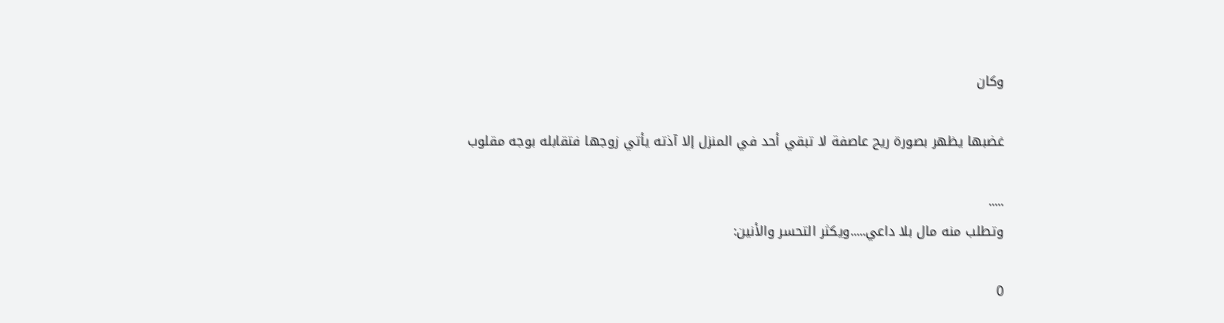وكان

غضبها يظهر بصورة ريح عاصفة لا تبقي أحد في المنزل إلا آذته يأتي زوجها فتقابله بوجه مقلوب

.....
وتطلب منه مال بلا داعي.....ويكثر التحسر والأنين:

0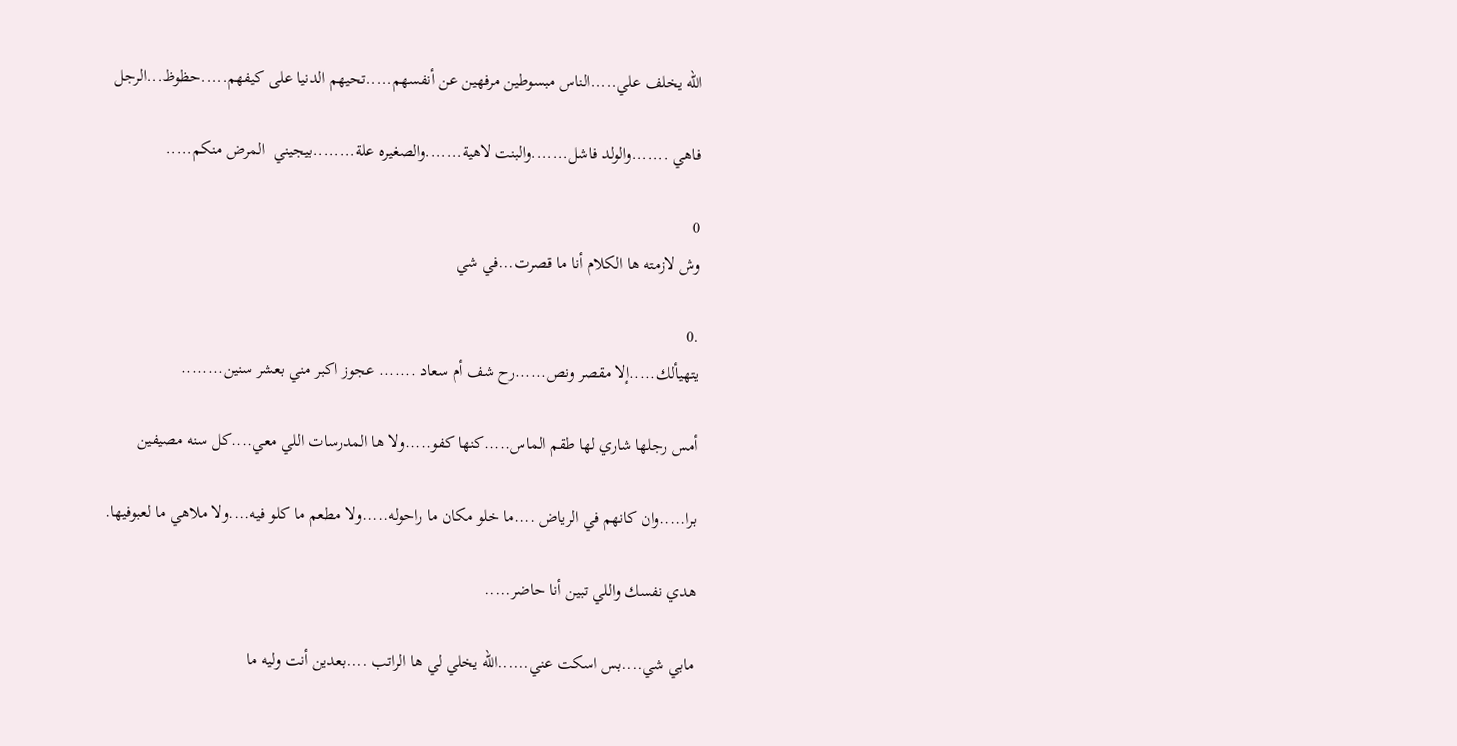الله يخلف علي.....الناس مبسوطين مرفهين عن أنفسهم.....تحيهم الدنيا على كيفهم.....حظوظ...الرجل

فاهي .......والولد فاشل.......والبنت لاهية.......والصغيره علة........بيجيني  المرض منكم.....

0
وش لازمته ها الكلام أنا ما قصرت...في شي

.0
يتهيألك.....إلا مقصر ونص......رح شف أم سعاد ....... عجوز اكبر مني بعشر سنين........

أمس رجلها شاري لها طقم الماس.....كنها كفو.....ولا ها المدرسات اللي معي....كل سنه مصيفين

برا.....وان كانهم في الرياض ....ما خلو مكان ما راحوله.....ولا مطعم ما كلو فيه....ولا ملاهي ما لعبوفيها.

هدي نفسك واللي تبين أنا حاضر.....

مابي شي....بس اسكت عني......الله يخلي لي ها الراتب ....بعدين أنت وليه ما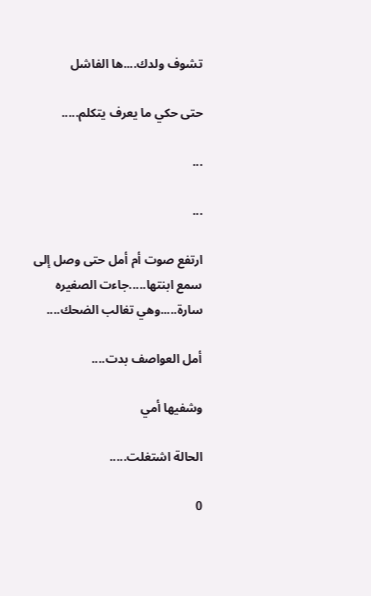تشوف ولدك....ها الفاشل

حتى حكي ما يعرف يتكلم.....

...

...

ارتفع صوت أم أمل حتى وصل إلى سمع ابنتها.....جاءت الصغيره سارة.....وهي تغالب الضحك....

أمل العواصف بدت....

وشفيها أمي

الحالة اشتغلت.....

0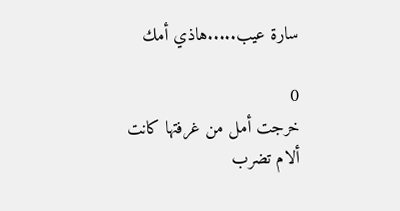سارة عيب.....هاذي أمك

0
خرجت أمل من غرفتها كانت ألام تضرب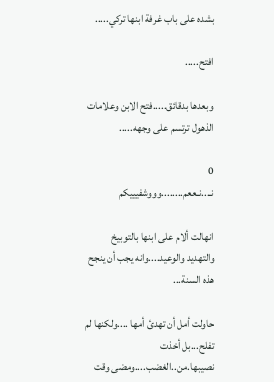بشده على باب غرفة ابنها تركي.....

افتح.....

وبعدها بدقائق.....فتح الابن وعلامات الذهول ترتسم على وجهه.....

0
نـ...نـععم........وووشفيييكم

انهالت ألام على ابنها بالتوبيخ والتهديد والوعيد....وانه يجب أن ينجح هذه السنة...

حاولت أمل أن تهدئ أمها ....ولكنها لم تفلح...بل أخذت نصيبها.من..الغضب....ومضى وقت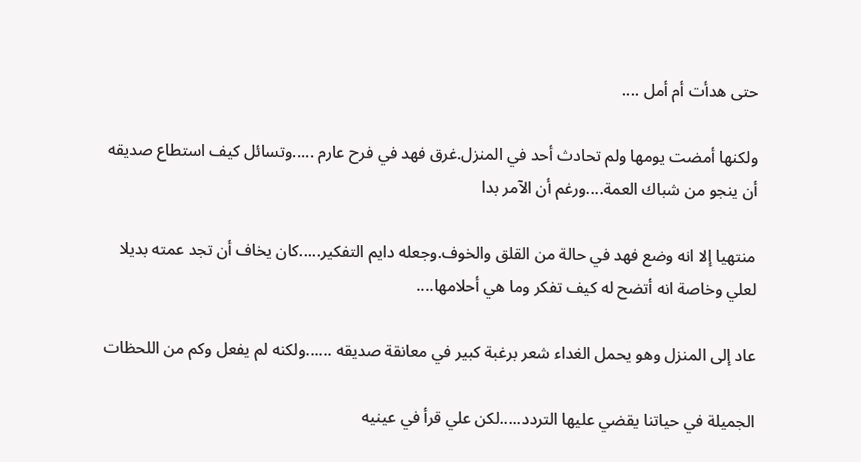حتى هدأت أم أمل ....

ولكنها أمضت يومها ولم تحادث أحد في المنزل.غرق فهد في فرح عارم .....وتسائل كيف استطاع صديقه أن ينجو من شباك العمة....ورغم أن الآمر بدا

منتهيا إلا انه وضع فهد في حالة من القلق والخوف.وجعله دايم التفكير.....كان يخاف أن تجد عمته بديلا لعلي وخاصة انه أتضح له كيف تفكر وما هي أحلامها....

عاد إلى المنزل وهو يحمل الغداء شعر برغبة كبير في معانقة صديقه ......ولكنه لم يفعل وكم من اللحظات

الجميلة في حياتنا يقضي عليها التردد.....لكن علي قرأ في عينيه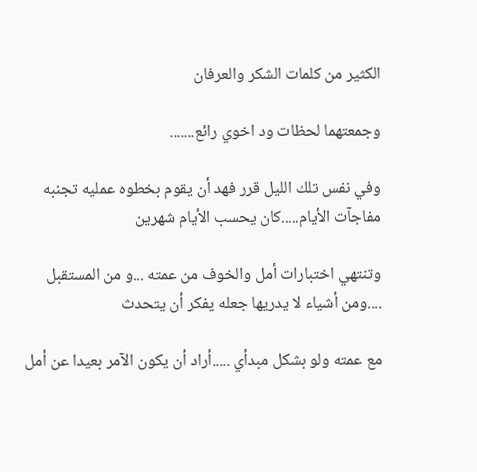الكثير من كلمات الشكر والعرفان

وجمعتهما لحظات ود اخوي رائع.......

وفي نفس تلك الليل قرر فهد أن يقوم بخطوه عمليه تجنبه مفاجآت الأيام.....كان يحسب الأيام شهرين

وتنتهي اختبارات أمل والخوف من عمته ...و من المستقبل ....ومن أشياء لا يدريها جعله يفكر أن يتحدث

مع عمته ولو بشكل مبدأي .....أراد أن يكون الآمر بعيدا عن أمل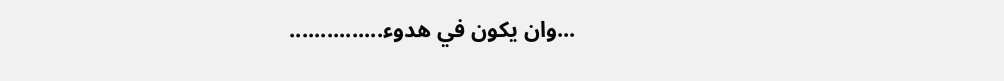...وان يكون في هدوء...............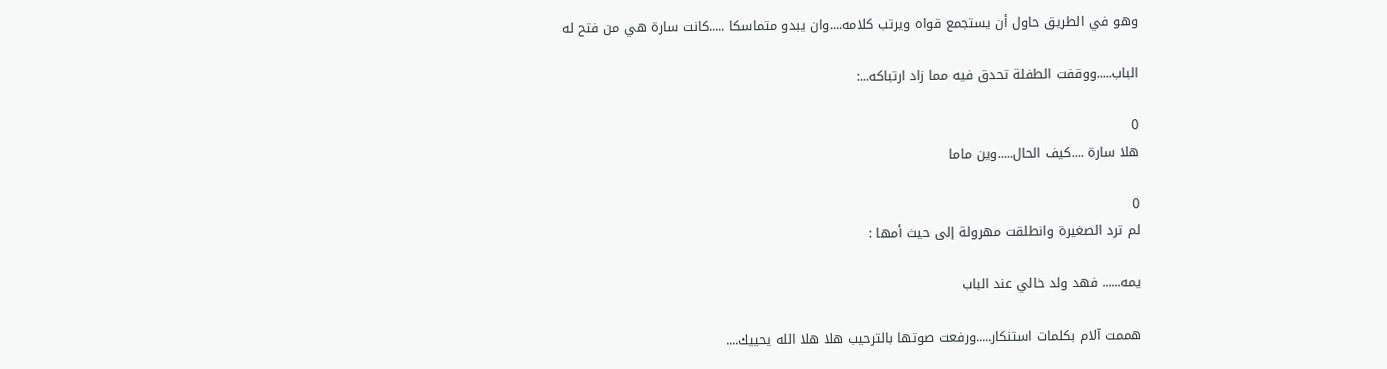وهو في الطريق حاول أن يستجمع قواه ويرتب كلامه....وان يبدو متماسكا .....كانت سارة هي من فتح له

الباب.....ووقفت الطفلة تحدق فيه مما زاد ارتباكه...:

0
هلا سارة ....كيف الحال.....وين ماما

0
لم ترد الصغيرة وانطلقت مهرولة إلى حيث أمها :

يمه...... فهد ولد خالي عند الباب

هممت آلام بكلمات استنكار.....ورفعت صوتها بالترحيب هلا هلا الله يحييك....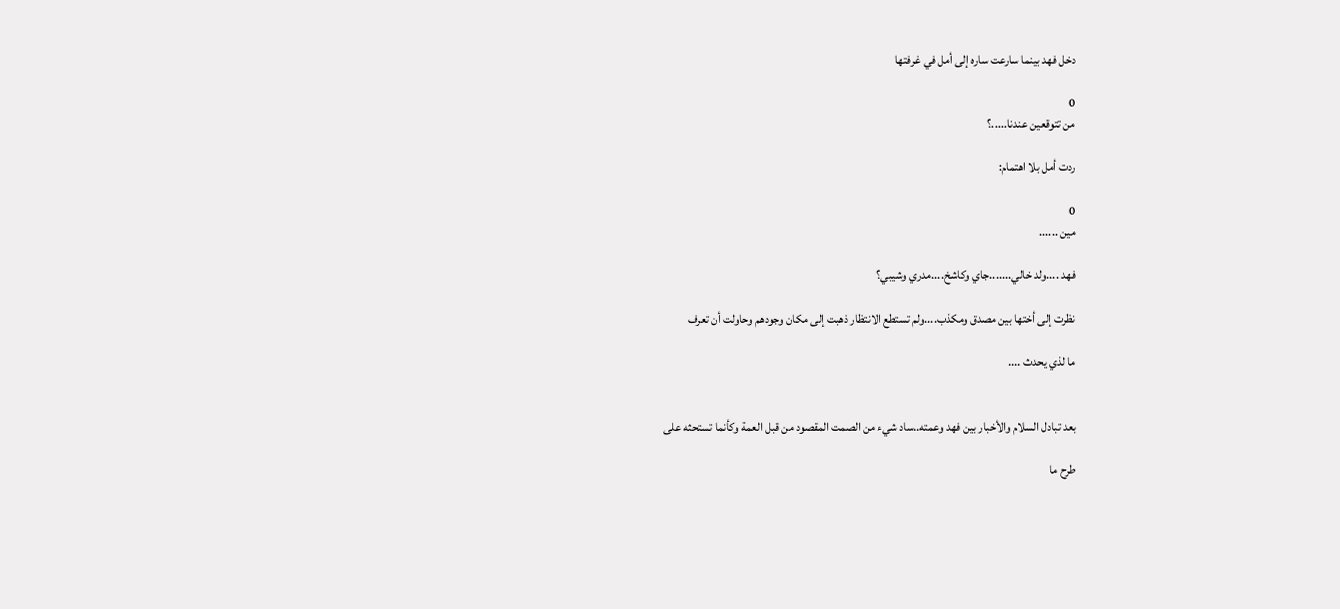دخل فهد بينما سارعت ساره إلى أمل في غرفتها

0
من تتوقعين عندنا.....؟

ردت أمل بلا اهتمام:

0
مين ......

فهد ....ولد خالي.......جاي وكاشخ....مدري وشيبي؟

نظرت إلى أختها بين مصدق ومكذب....ولم تستطع الانتظار ذهبت إلى مكان وجودهم وحاولت أن تعرف

ما لذي يحدث ....


بعد تبادل السلام والأخبار بين فهد وعمته..ساد شيء من الصمت المقصود من قبل العمة وكأنما تستحثه على

طرح ما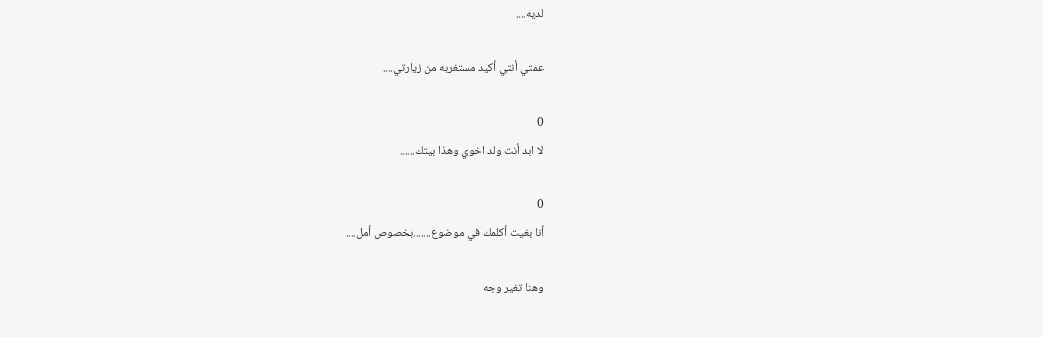لديه....

عمتي أنتي أكيد مستغربه من زيارتي....

0
لا ابد أنت ولد اخوي وهذا بيتك......

0
أنا بغيت أكلمك في موضوع.......بخصوص أمل....

وهنا تغير وجه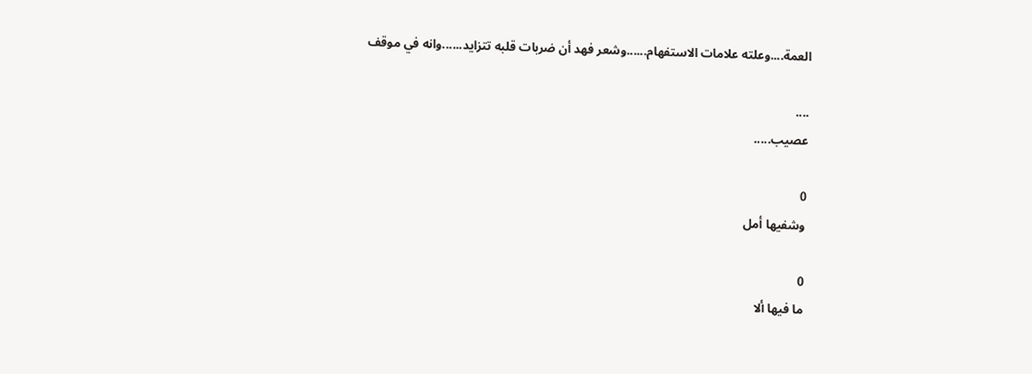العمة....وعلته علامات الاستفهام......وشعر فهد أن ضربات قلبه تتزايد......وانه في موقف

....
عصيب.....

0
وشفيها أمل

0
ما فيها ألا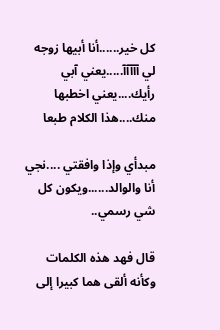كل خير......أنا أبيها زوجه لي آآآآآ.....يعني آبي رأيك....يعني اخطبها منك....هذا الكلام طبعا

مبدأي وإذا وافقتي ....نجي أنا والوالد......ويكون كل شي رسمي..

قال فهد هذه الكلمات وكأنه ألقى هما كبيرا إلى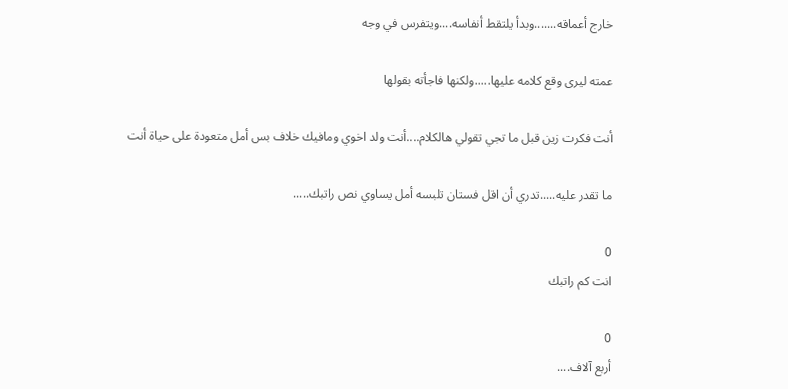خارج أعماقه.......وبدأ يلتقط أنفاسه....ويتفرس في وجه

عمته ليرى وقع كلامه عليها.....ولكنها فاجأته بقولها

أنت فكرت زين قبل ما تجي تقولي هالكلام....أنت ولد اخوي ومافيك خلاف بس أمل متعودة على حياة أنت

ما تقدر عليه.....تدري أن اقل فستان تلبسه أمل يساوي نص راتبك.....

0
انت كم راتبك

0
أربع آلاف....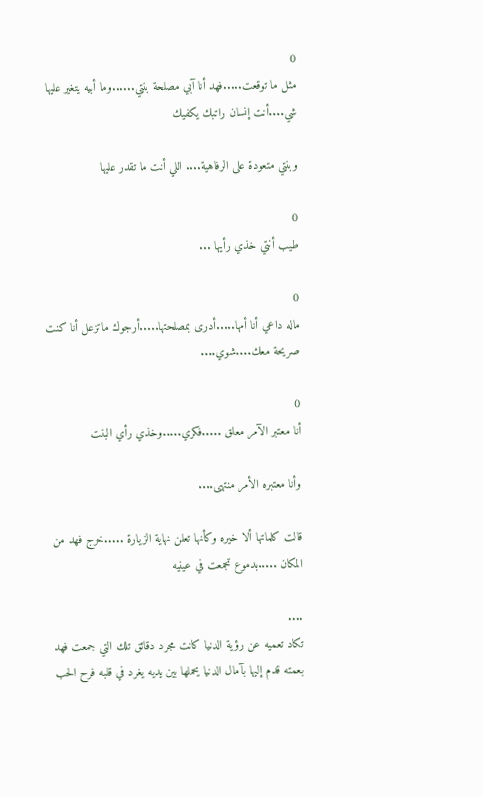0
مثل ما توقعت.....فهد أنا آبي مصلحة بنتي......وما أبيه يتغير عليها شي....أنت إنسان راتبك يكفيك

وبنتي متعودة على الرفاهية.... اللي أنت ما تقدر عليها

0
طيب أنتي خذي رأيها ...

0
ماله داعي أنا أمها.....أدرى بمصلحتها.....أرجوك ماتزعل أنا كنت صريحة معك....شوي....

0
أنا معتبر الآمر معلق .....فكري.....وخذي رأي البنت

وأنا معتبره الأمر منتهى....

قالت كلماتها ألا خيره وكأنها تعلن نهاية الزيارة .....خرج فهد من المكان .....بدموع تجمعت في عينيه

....
تكاد تعميه عن رؤية الدنيا كانت مجرد دقائق تلك التي جمعت فهد بعمته قدم إليها بآمال الدنيا يحملها بين يديه يغرد في قلبه فرح الحب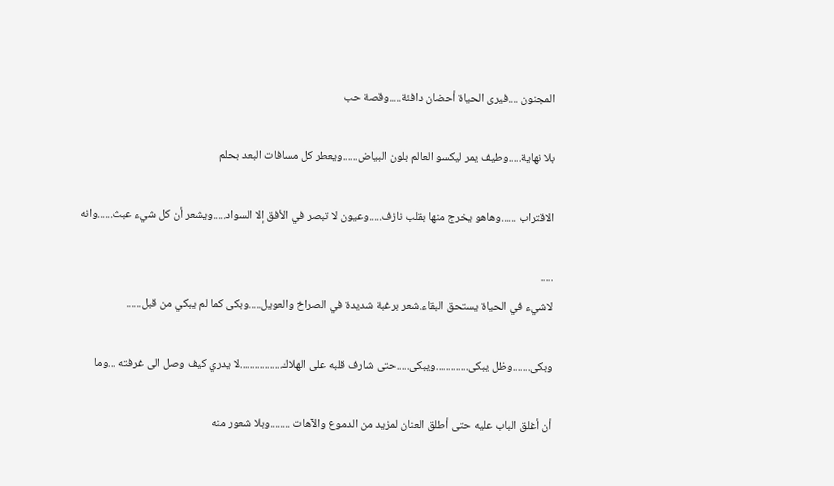المجنون ....فيرى الحياة أحضان دافئة.....وقصة حب

بلا نهاية.....وطيف يمر ليكسو العالم بلون البياض......ويعطر كل مسافات البعد بحلم

الاقتراب ......وهاهو يخرج منها بقلب نازف.....وعيون لا تبصر في الأفق إلا السواد.....ويشعر أن كل شيء عبث......وانه

.....
لاشيء في الحياة يستحق البقاء.شعر برغبة شديدة في الصراخ والعويل.....وبكى كما لم يبكي من قبل......

وبكى.......وظل يبكى.............ويبكى.....حتى شارف قلبه على الهلاك.................لا يدري كيف وصل الى غرفته ...وما

أن أغلق الباب عليه حتى أطلق العنان لمزيد من الدموع والآهات ........وبلا شعور منه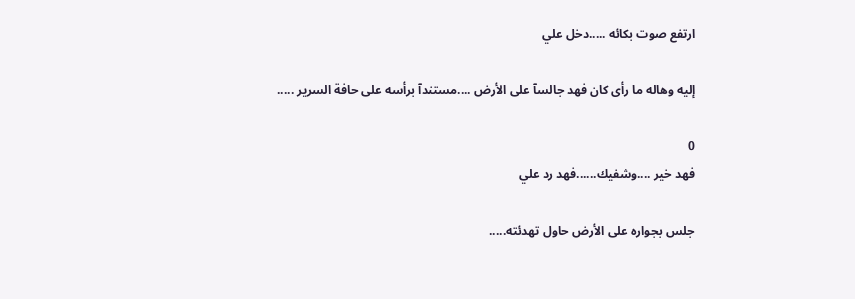ارتفع صوت بكائه .....دخل علي

إليه وهاله ما رأى كان فهد جالسآ على الأرض ....مستندآ برأسه على حافة السرير .....

0
فهد خير ....وشفيك......فهد رد علي

جلس بجواره على الأرض حاول تهدئته.....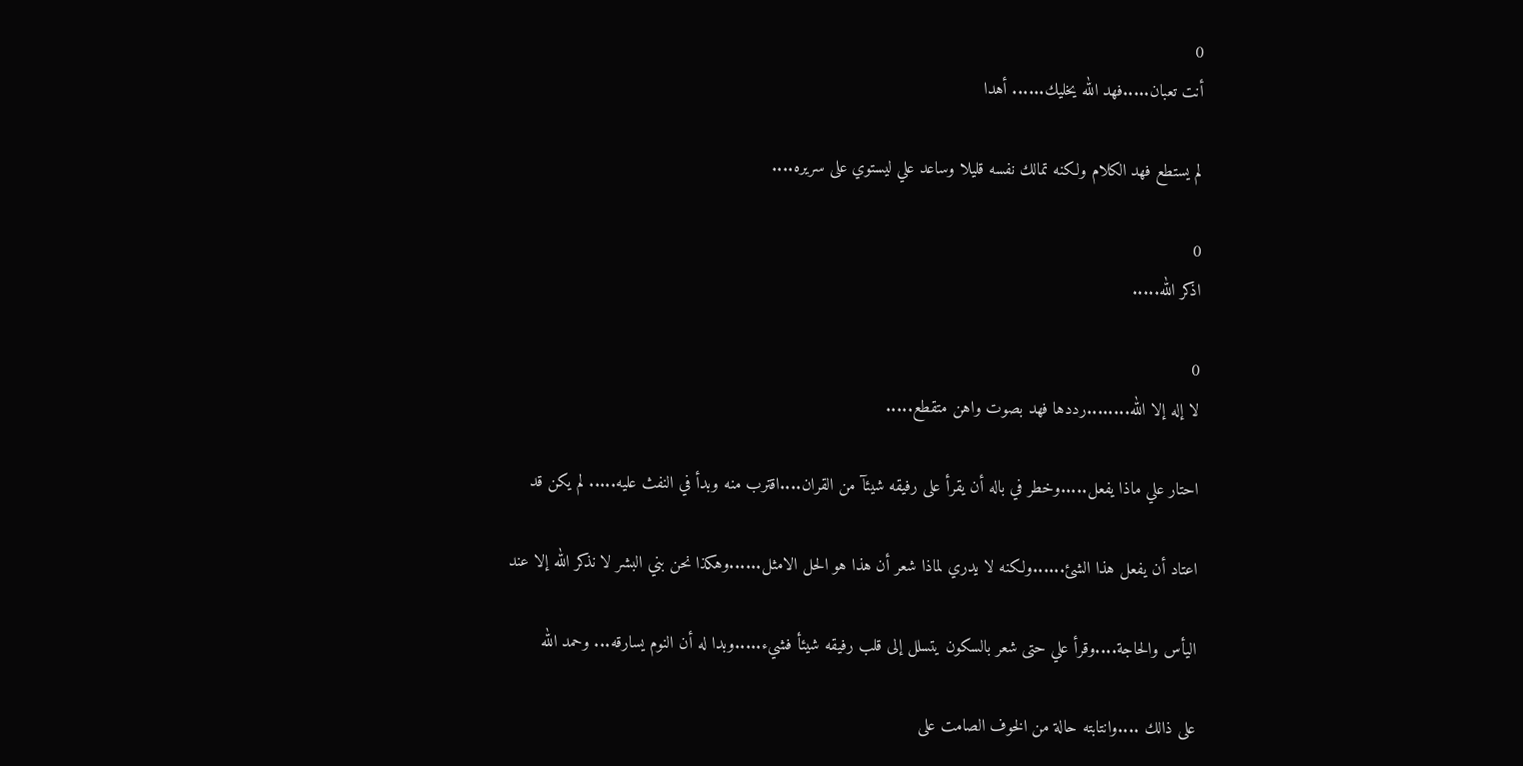0
أنت تعبان.....فهد الله يخليك...... أهدا

لم يستطع فهد الكلام ولكنه تمالك نفسه قليلا وساعد علي ليستوي على سريره....

0
اذكر الله.....

0
لا إله إلا الله........رددها فهد بصوت واهن متقطع.....

احتار علي ماذا يفعل.....وخطر في باله أن يقرأ على رفيقه شيئآ من القران....اقترب منه وبدأ في النفث عليه..... لم يكن قد

اعتاد أن يفعل هذا الشئ......ولكنه لا يدري لماذا شعر أن هذا هو الحل الامثل......وهكذا نحن بني البشر لا نذكر الله إلا عند

اليأس والحاجة....وقرأ علي حتى شعر بالسكون يتسلل إلى قلب رفيقه شيئأ فشيء.....وبدا له أن النوم يسارقه... وحمد الله

على ذالك ....وانتابته حالة من الخوف الصامت على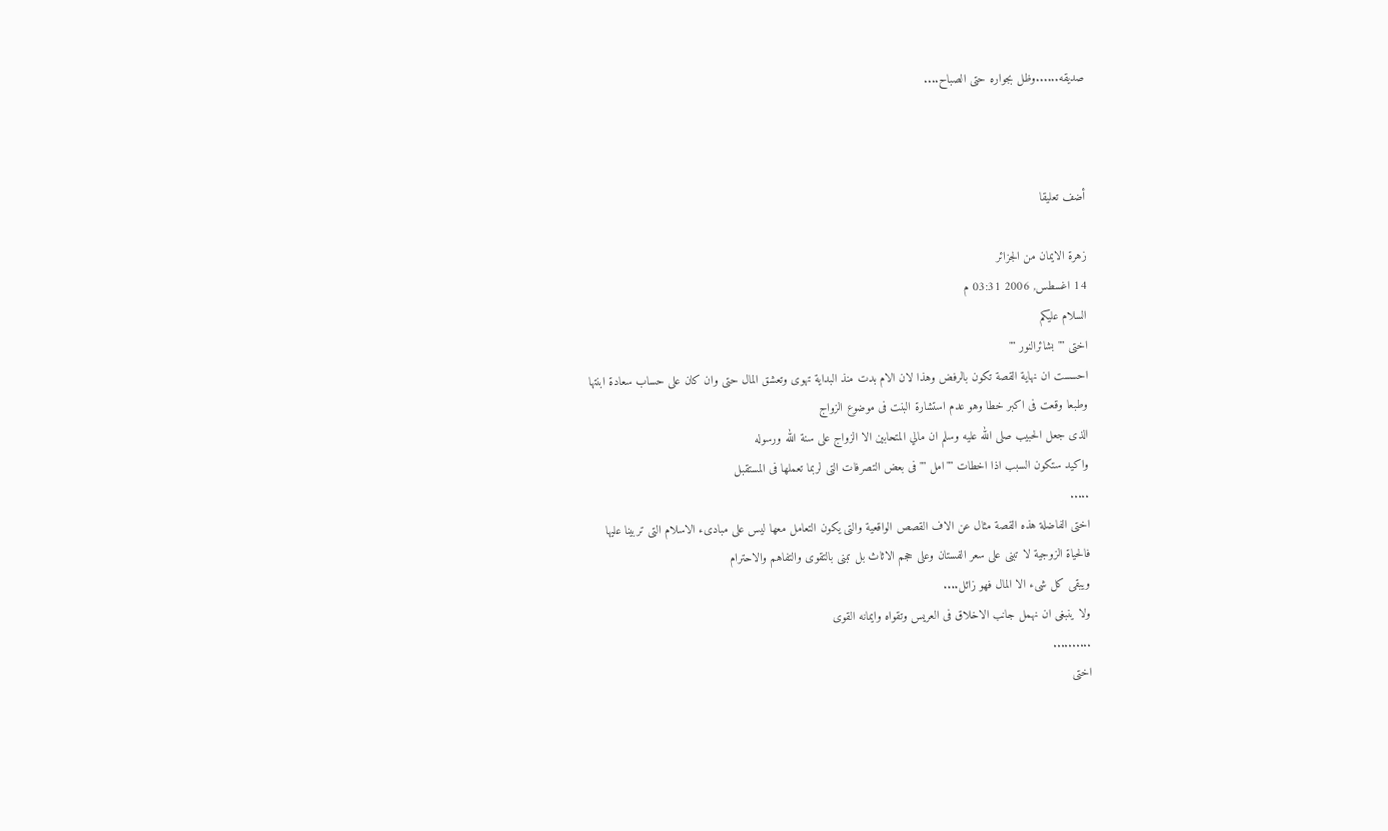صديقه......وظل بجواره حتى الصباح....



أضف تعليقا

زهرة الايمان من الجزائر
14 اغسطس, 2006 03:31 م
السلام عليكم
اختى ""بشائرالنور ""
احسست ان نهاية القصة تكون بالرفض وهذا لان الام بدت منذ البداية تهوى وتعشق المال حتى وان كان على حساب سعادة ابنتها
وطبعا وقعت فى اكبر خطا وهو عدم استشارة البنت فى موضوع الزواج
الذى جعل الحبيب صلى الله عليه وسلم ان مالي المتحابين الا الزواج على سنة الله ورسوله
واكيد ستكون السبب اذا اخطات ""امل ""فى بعض التصرفات التى لربما تعملها فى المستقبل
.....
اختى الفاضلة هذه القصة مثال عن الاف القصص الواقعية والتى يكون التعامل معها ليس على مبادىء الاسلام التى تربينا عليها
فالحياة الزوجية لا تبنى على سعر الفستان وعلى حجم الاثاث بل تبنى بالتقوى والتفاهم والاحترام
ويبقى كل شىء الا المال فهو زائل....
ولا ينبغى ان نهمل جانب الاخلاق فى العريس وتقواه وايمانه القوى
..........
اختى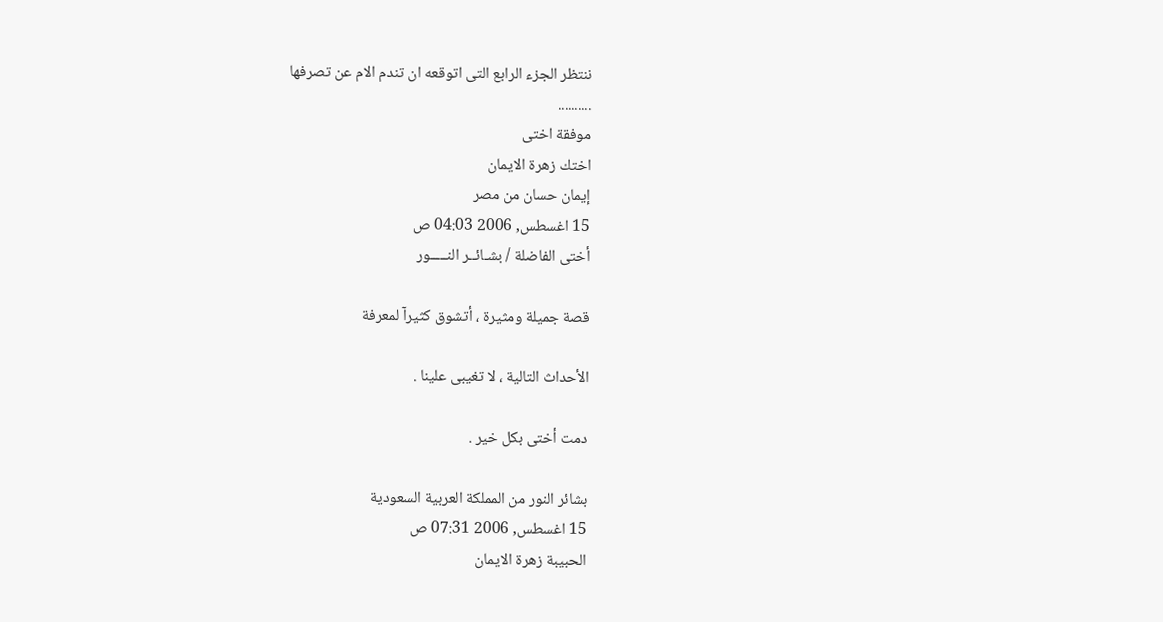ننتظر الجزء الرابع التى اتوقعه ان تندم الام عن تصرفها
..........
موفقة اختى
اختك زهرة الايمان
إيمان حسان من مصر
15 اغسطس, 2006 04:03 ص
أختى الفاضلة / بشـائــر النـــــور

قصة جميلة ومثيرة ، أتشوق كثيرآ لمعرفة

الأحداث التالية ، لا تغيبى علينا .

دمت أختى بكل خير .

بشائر النور من المملكة العربية السعودية
15 اغسطس, 2006 07:31 ص
الحبيبة زهرة الايمان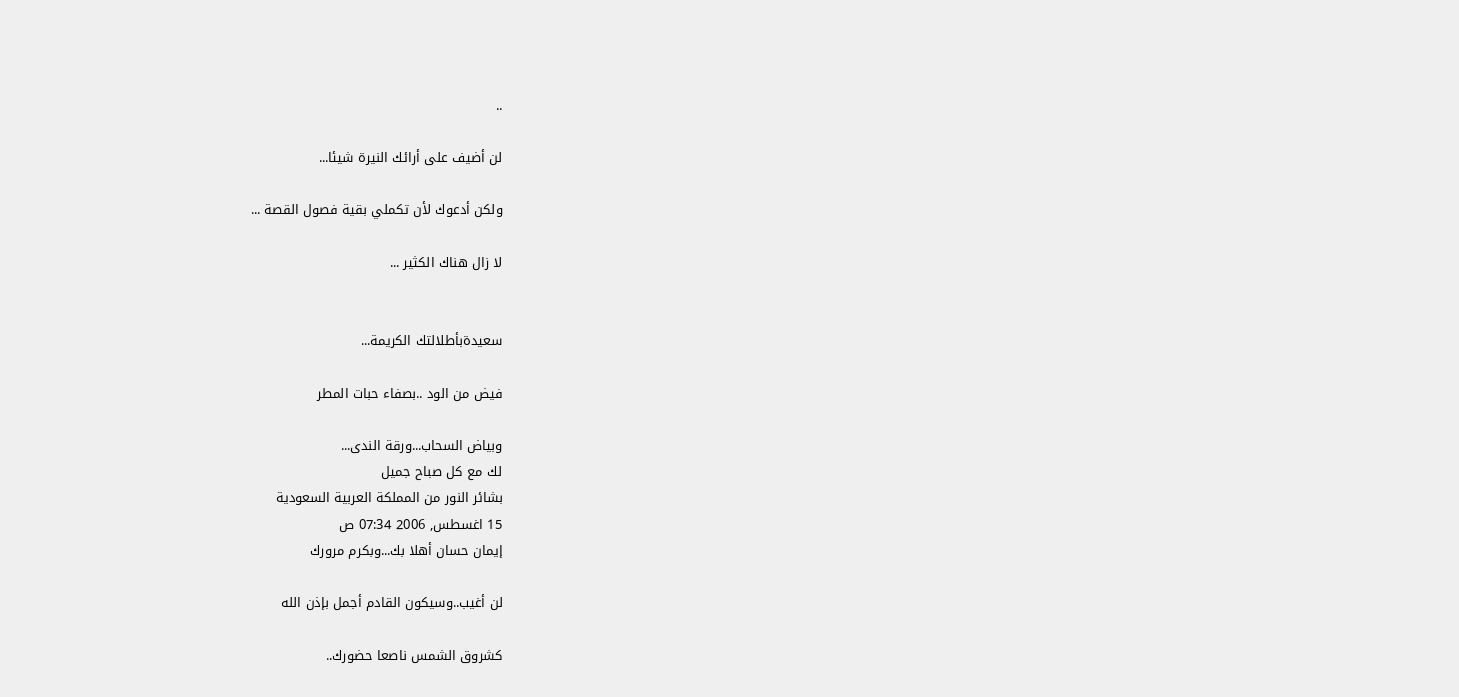..

لن أضيف على أرائك النيرة شيئا...

ولكن أدعوك لأن تكملي بقية فصول القصة ...

لا زال هناك الكثير ...


سعيدةبأطلالتك الكريمة...

فيض من الود ..بصفاء حبات المطر

وبياض السحاب...ورقة الندى...
لك مع كل صباح جميل
بشائر النور من المملكة العربية السعودية
15 اغسطس, 2006 07:34 ص
إيمان حسان أهلا بك...وبكرم مرورك

لن أغيب..وسيكون القادم أجمل بإذن الله

كشروق الشمس ناصعا حضورك..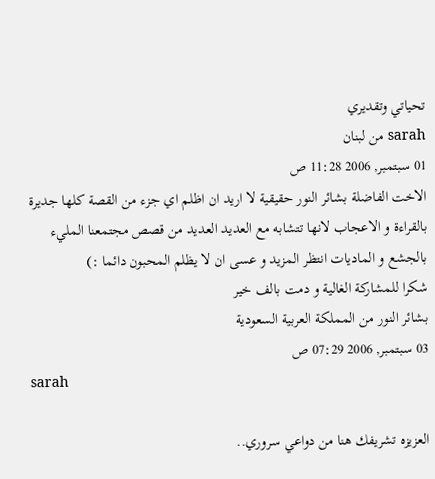تحياتي وتقديري
sarah من لبنان
01 سبتمبر, 2006 11:28 ص
الاخت الفاضلة بشائر النور حقيقية لا اريد ان اظلم اي جزء من القصة كلها جديرة بالقراءة و الاعجاب لانها تتشابه مع العديد العديد من قصص مجتمعنا المليء بالجشع و الماديات انتظر المزيد و عسى ان لا يظلم المحبون دائما :)
شكرا للمشاركة الغالية و دمت بالف خير
بشائر النور من المملكة العربية السعودية
03 سبتمبر, 2006 07:29 ص
sarah

العزيزه تشريفك هنا من دواعي سروري..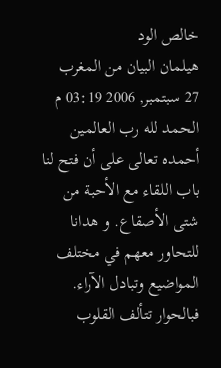خالص الود
هيلمان البيان من المغرب
27 سبتمبر, 2006 03:19 م
الحمد لله رب العالمين
أحمده تعالى على أن فتح لنا باب اللقاء مع الأحبة من شتى الأصقاع. و هدانا للتحاور معهم في مختلف المواضيع وتبادل الآراء. فبالحوار تتألف القلوب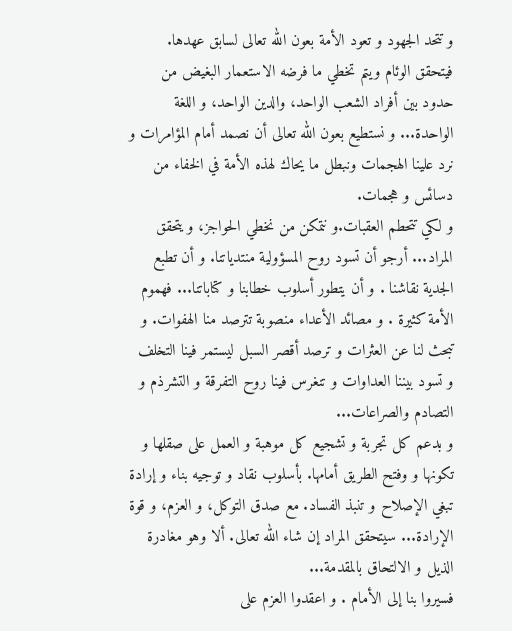و تتحد الجهود و تعود الأمة بعون الله تعالى لسابق عهدها. فيتحقق الوئام ويتم تخطي ما فرضه الاستعمار البغيض من حدود بين أفراد الشعب الواحد، والدين الواحد، و اللغة الواحدة... و نستطيع بعون الله تعالى أن نصمد أمام المؤامرات و نرد علينا الهجمات ونبطل ما يحاك لهذه الأمة في الخفاء من دسائس و هجمات.
و لكي تتحطم العقبات.و نتمكن من نخطي الحواجز، و يتحقق المراد... أرجو أن تسود روح المسؤولية منتدياتنا. و أن تطبع الجدية نقاشنا . و أن يتطور أسلوب خطابنا و كتاباتنا... فهموم الأمة كثيرة . و مصائد الأعداء منصوبة تترصد منا الهفوات. و تبحث لنا عن العثرات و ترصد أقصر السبل ليستمر فينا التخلف و تسود بيننا العداوات و تنغرس فينا روح التفرقة و التشرذم و التصادم والصراعات...
و بدعم كل تجربة و تشجيع كل موهبة و العمل على صقلها و تكونها و وفتح الطريق أمامها. بأسلوب نقاد و توجيه بناء و إرادة تبغي الإصلاح و تنبذ الفساد. مع صدق التوكل، و العزم، و قوة الإرادة... سيتحقق المراد إن شاء الله تعالى. ألا وهو مغادرة الذيل و الالتحاق بالمقدمة...
فسيروا بنا إلى الأمام . و اعقدوا العزم على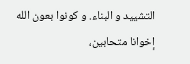التشييد و البناء. و كونوا بعون الله إخوانا متحابين،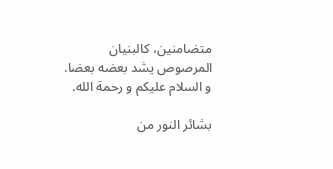متضامنين، كالبنيان المرصوص يشد بعضه بعضا.
و السلام عليكم و رحمة الله.

بشائر النور من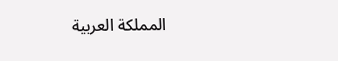المملكة العربية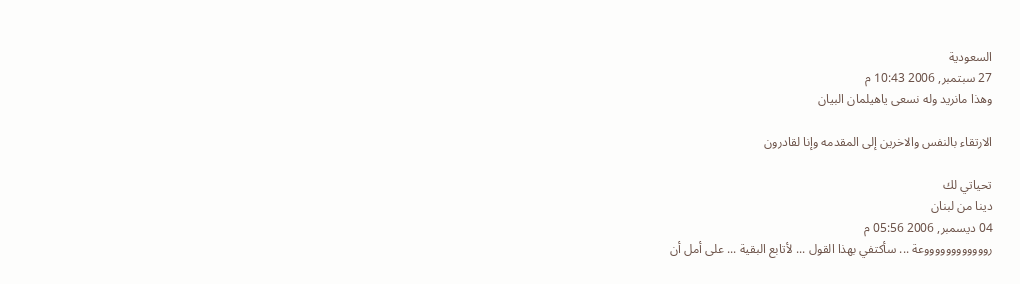السعودية
27 سبتمبر, 2006 10:43 م
وهذا مانريد وله نسعى ياهيلمان البيان

الارتقاء بالنفس والاخرين إلى المقدمه وإنا لقادرون

تحياتي لك
دينا من لبنان
04 ديسمبر, 2006 05:56 م
رووووووووووووعة ... سأكتفي بهذا القول ... لأتابع البقية ... على أمل أن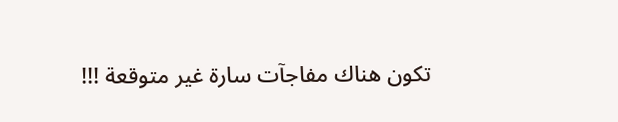تكون هناك مفاجآت سارة غير متوقعة !!!